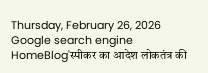Thursday, February 26, 2026
Google search engine
HomeBlog'स्पीकर का आदेश लोकतंत्र की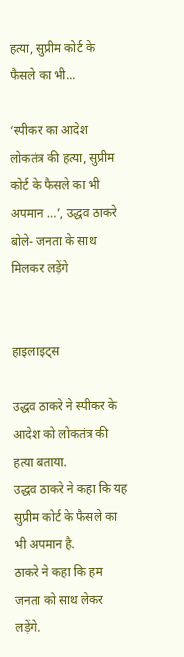हत्या, सुप्रीम कोर्ट के फैसले का भी...

‘स्पीकर का आदेश लोकतंत्र की हत्या, सुप्रीम कोर्ट के फैसले का भी अपमान …’, उद्धव ठाकरे बोले- जनता के साथ मिलकर लड़ेंगे


हाइलाइट्स

उद्धव ठाकरे ने स्पीकर के आदेश को लोकतंत्र की हत्या बताया.
उद्धव ठाकरे ने कहा कि यह सुप्रीम कोर्ट के फैसले का भी अपमान है.
ठाकरे ने कहा कि हम जनता को साथ लेकर लड़ेंगे.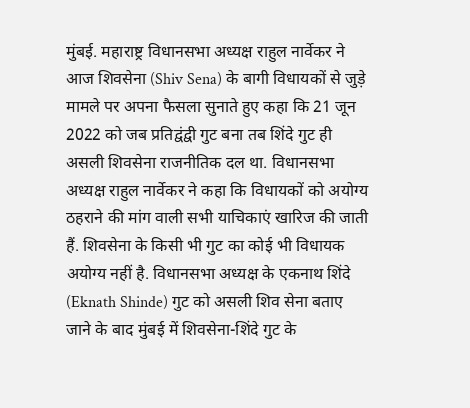मुंबई. महाराष्ट्र विधानसभा अध्यक्ष राहुल नार्वेकर ने आज शिवसेना (Shiv Sena) के बागी विधायकों से जुड़े मामले पर अपना फैसला सुनाते हुए कहा कि 21 जून 2022 को जब प्रतिद्वंद्वी गुट बना तब शिंदे गुट ही असली शिवसेना राजनीतिक दल था. विधानसभा अध्यक्ष राहुल नार्वेकर ने कहा कि विधायकों को अयोग्य ठहराने की मांग वाली सभी याचिकाएं खारिज की जाती हैं. शिवसेना के किसी भी गुट का कोई भी विधायक अयोग्य नहीं है. विधानसभा अध्यक्ष के एकनाथ शिंदे (Eknath Shinde) गुट को असली शिव सेना बताए जाने के बाद मुंबई में शिवसेना-शिंदे गुट के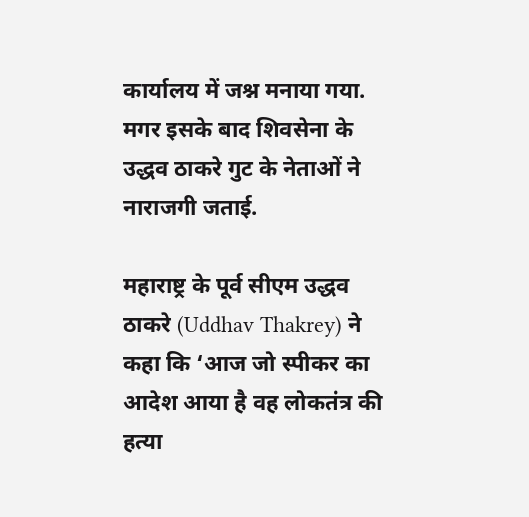कार्यालय में जश्न मनाया गया. मगर इसके बाद शिवसेना के उद्धव ठाकरे गुट के नेताओं ने नाराजगी जताई.

महाराष्ट्र के पूर्व सीएम उद्धव ठाकरे (Uddhav Thakrey) ने कहा कि ‘आज जो स्पीकर का आदेश आया है वह लोकतंत्र की हत्या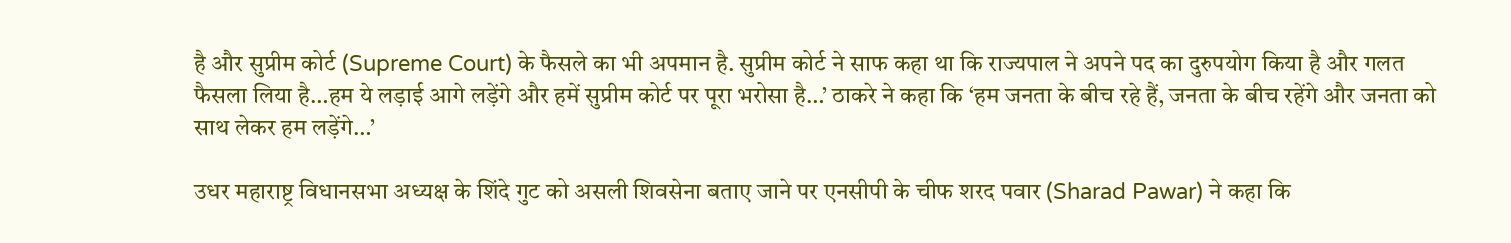है और सुप्रीम कोर्ट (Supreme Court) के फैसले का भी अपमान है. सुप्रीम कोर्ट ने साफ कहा था कि राज्यपाल ने अपने पद का दुरुपयोग किया है और गलत फैसला लिया है…हम ये लड़ाई आगे लड़ेंगे और हमें सुप्रीम कोर्ट पर पूरा भरोसा है…’ ठाकरे ने कहा कि ‘हम जनता के बीच रहे हैं, जनता के बीच रहेंगे और जनता को साथ लेकर हम लड़ेंगे…’

उधर महाराष्ट्र विधानसभा अध्यक्ष के शिंदे गुट को असली शिवसेना बताए जाने पर एनसीपी के चीफ शरद पवार (Sharad Pawar) ने कहा कि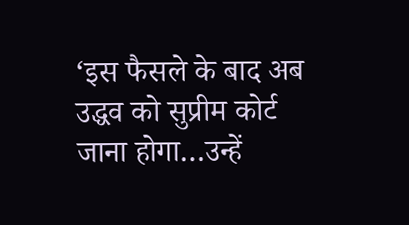‘इस फैसले के बाद अब उद्धव को सुप्रीम कोर्ट जाना होगा…उन्हें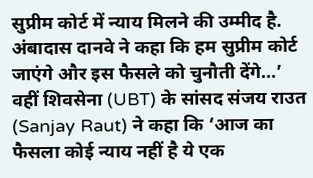सुप्रीम कोर्ट में न्याय मिलने की उम्मीद है. अंबादास दानवे ने कहा कि हम सुप्रीम कोर्ट जाएंगे और इस फैसले को चुनौती देंगे…’ वहीं शिवसेना (UBT) के सांसद संजय राउत (Sanjay Raut) ने कहा कि ‘आज का फैसला कोई न्याय नहीं है ये एक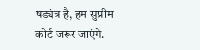षड्यंत्र है, हम सुप्रीम कोर्ट जरूर जाएंगे.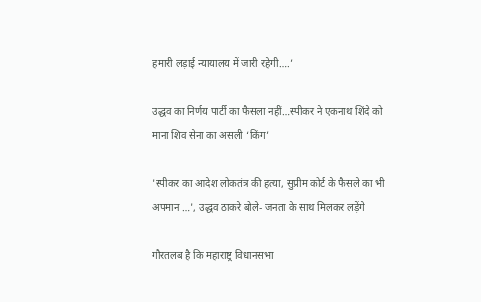हमारी लड़ाई न्यायालय में जारी रहेगी….’

उद्धव का निर्णय पार्टी का फैसला नहीं…स्‍पीकर ने एकनाथ शिंदे को माना शिव सेना का असली ‘किंग’

'स्पीकर का आदेश लोकतंत्र की हत्या, सुप्रीम कोर्ट के फैसले का भी अपमान …', उद्धव ठाकरे बोले- जनता के साथ मिलकर लड़ेंगे

गौरतलब है कि महाराष्ट्र विधानसभा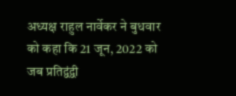अध्यक्ष राहुल नार्वेकर ने बुधवार को कहा कि 21 जून, 2022 को जब प्रतिद्वंद्वी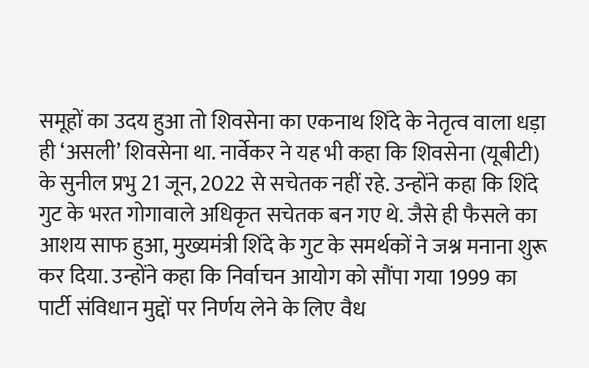समूहों का उदय हुआ तो शिवसेना का एकनाथ शिंदे के नेतृत्व वाला धड़ा ही ‘असली’ शिवसेना था. नार्वेकर ने यह भी कहा कि शिवसेना (यूबीटी) के सुनील प्रभु 21 जून, 2022 से सचेतक नहीं रहे. उन्होंने कहा कि शिंदे गुट के भरत गोगावाले अधिकृत सचेतक बन गए थे. जैसे ही फैसले का आशय साफ हुआ, मुख्यमंत्री शिंदे के गुट के समर्थकों ने जश्न मनाना शुरू कर दिया. उन्होंने कहा कि निर्वाचन आयोग को सौंपा गया 1999 का पार्टी संविधान मुद्दों पर निर्णय लेने के लिए वैध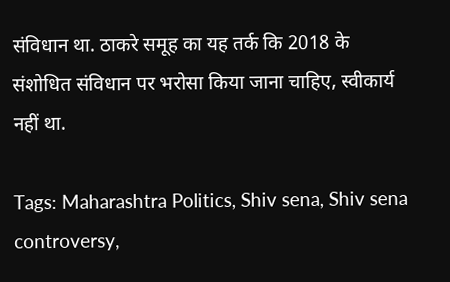संविधान था. ठाकरे समूह का यह तर्क कि 2018 के संशोधित संविधान पर भरोसा किया जाना चाहिए, स्वीकार्य नहीं था.

Tags: Maharashtra Politics, Shiv sena, Shiv sena controversy,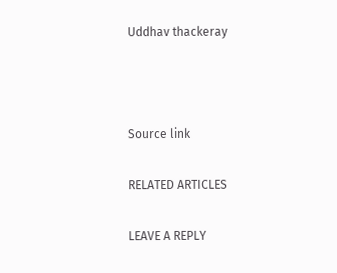Uddhav thackeray



Source link

RELATED ARTICLES

LEAVE A REPLY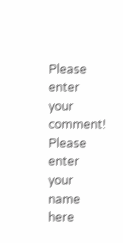Please enter your comment!
Please enter your name here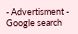- Advertisment -
Google search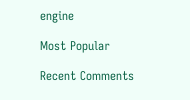engine

Most Popular

Recent Comments